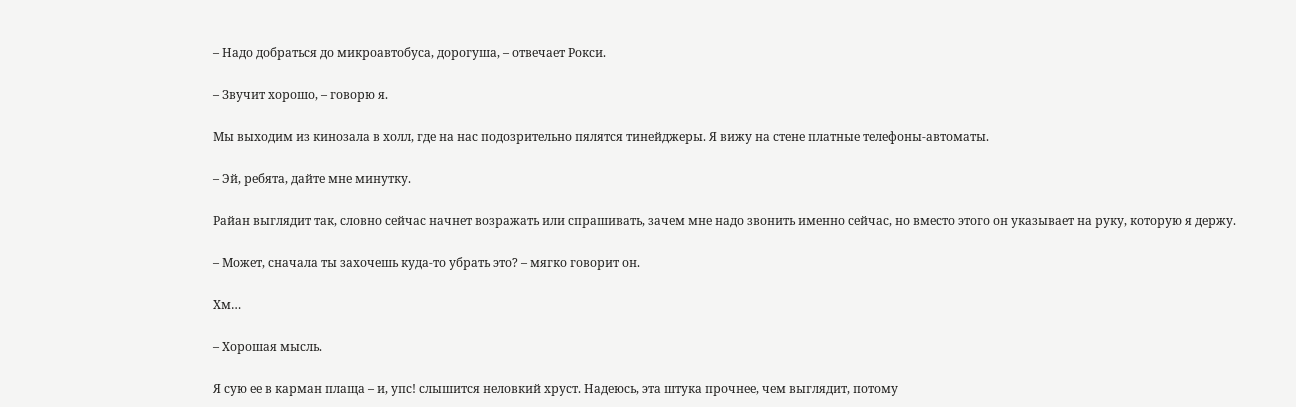– Надо добраться до микроавтобуса, дорогуша, – отвечает Рокси.

– Звучит хорошо, – говорю я.

Мы выходим из кинозала в холл, где на нас подозрительно пялятся тинейджеры. Я вижу на стене платные телефоны-автоматы.

– Эй, ребята, дайте мне минутку.

Райан выглядит так, словно сейчас начнет возражать или спрашивать, зачем мне надо звонить именно сейчас, но вместо этого он указывает на руку, которую я держу.

– Может, сначала ты захочешь куда-то убрать это? – мягко говорит он.

Хм…

– Хорошая мысль.

Я сую ее в карман плаща – и, упс! слышится неловкий хруст. Надеюсь, эта штука прочнее, чем выглядит, потому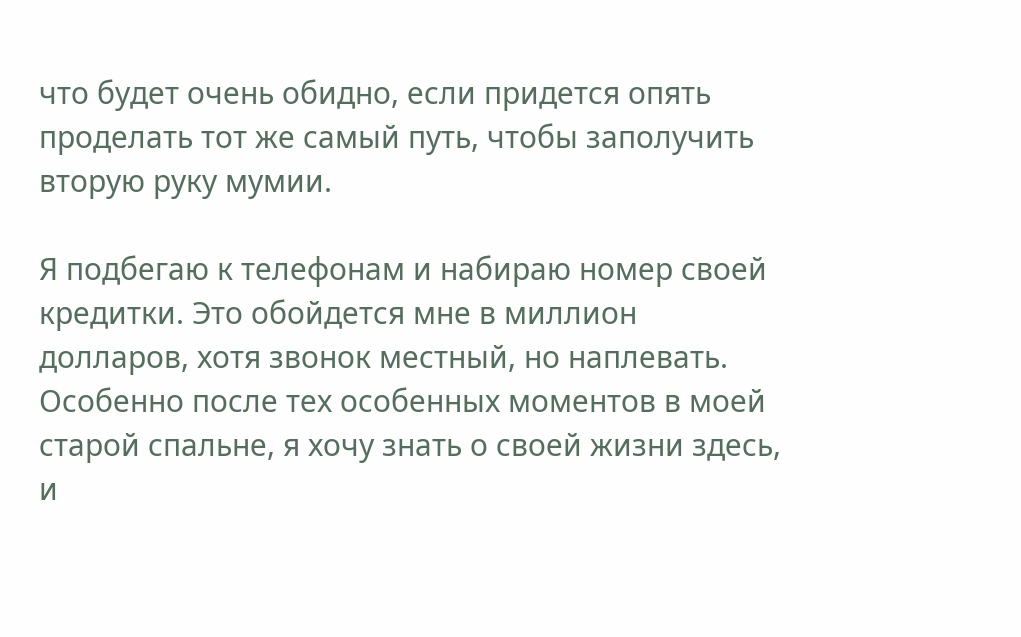что будет очень обидно, если придется опять проделать тот же самый путь, чтобы заполучить вторую руку мумии.

Я подбегаю к телефонам и набираю номер своей кредитки. Это обойдется мне в миллион долларов, хотя звонок местный, но наплевать. Особенно после тех особенных моментов в моей старой спальне, я хочу знать о своей жизни здесь, и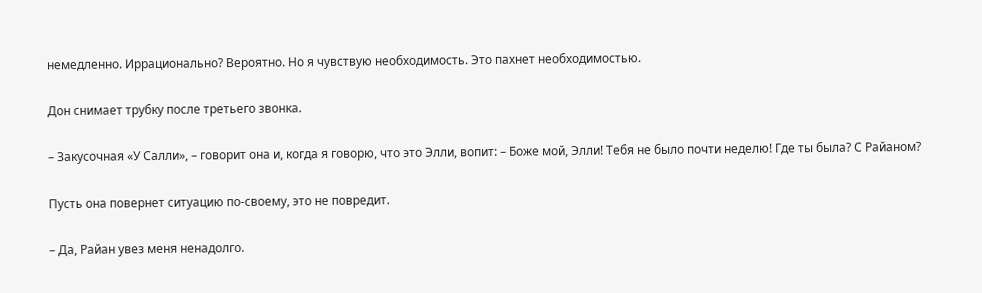немедленно. Иррационально? Вероятно. Но я чувствую необходимость. Это пахнет необходимостью.

Дон снимает трубку после третьего звонка.

– Закусочная «У Салли», – говорит она и, когда я говорю, что это Элли, вопит: – Боже мой, Элли! Тебя не было почти неделю! Где ты была? С Райаном?

Пусть она повернет ситуацию по-своему, это не повредит.

– Да, Райан увез меня ненадолго.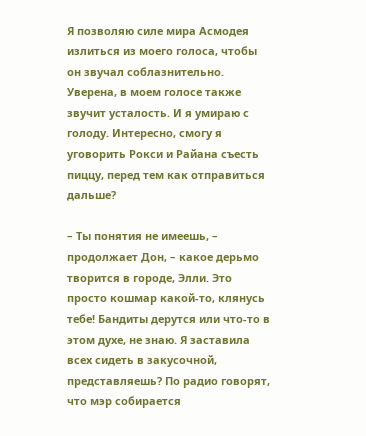Я позволяю силе мира Асмодея излиться из моего голоса, чтобы он звучал соблазнительно. Уверена, в моем голосе также звучит усталость. И я умираю с голоду. Интересно, смогу я уговорить Рокси и Райана съесть пиццу, перед тем как отправиться дальше?

– Ты понятия не имеешь, – продолжает Дон, – какое дерьмо творится в городе, Элли. Это просто кошмар какой-то, клянусь тебе! Бандиты дерутся или что-то в этом духе, не знаю. Я заставила всех сидеть в закусочной, представляешь? По радио говорят, что мэр собирается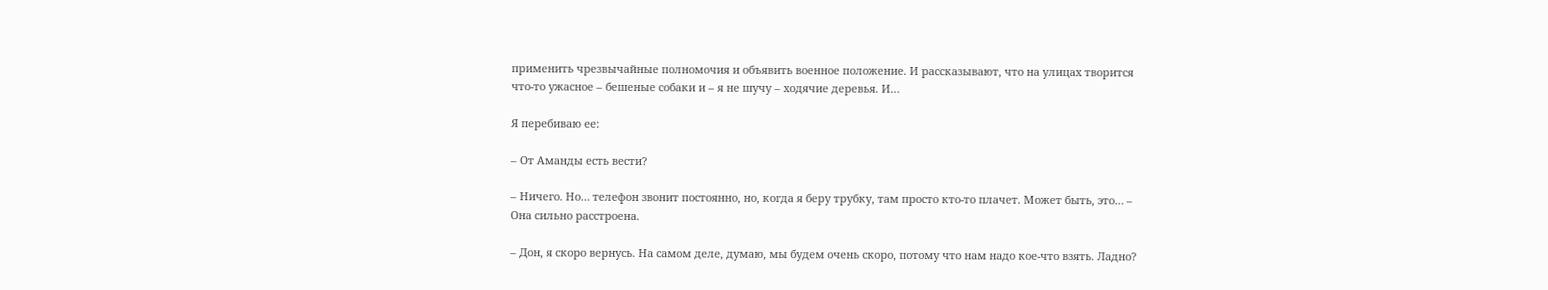применить чрезвычайные полномочия и объявить военное положение. И рассказывают, что на улицах творится что-то ужасное – бешеные собаки и – я не шучу – ходячие деревья. И…

Я перебиваю ее:

– От Аманды есть вести?

– Ничего. Но… телефон звонит постоянно, но, когда я беру трубку, там просто кто-то плачет. Может быть, это… – Она сильно расстроена.

– Дон, я скоро вернусь. На самом деле, думаю, мы будем очень скоро, потому что нам надо кое-что взять. Ладно?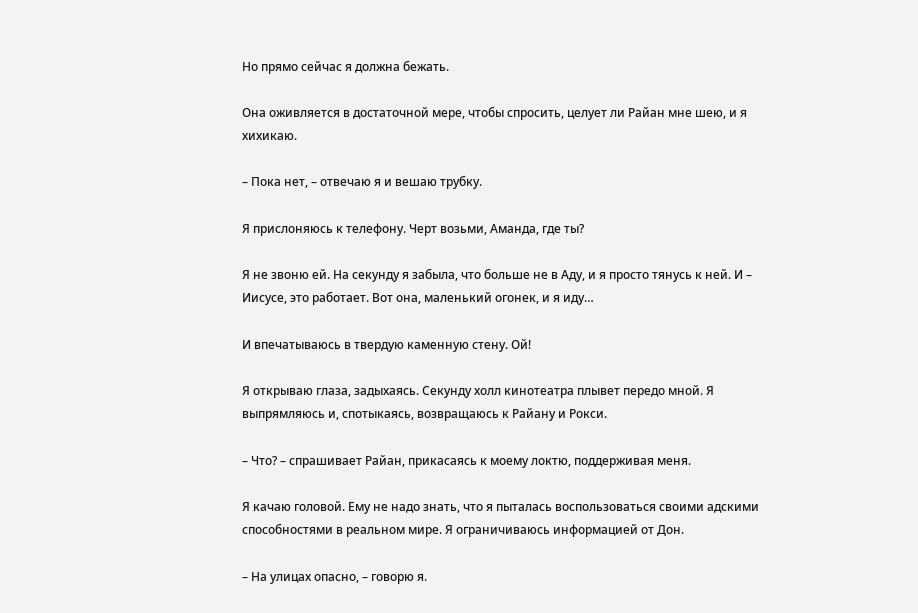Но прямо сейчас я должна бежать.

Она оживляется в достаточной мере, чтобы спросить, целует ли Райан мне шею, и я хихикаю.

– Пока нет, – отвечаю я и вешаю трубку.

Я прислоняюсь к телефону. Черт возьми, Аманда, где ты?

Я не звоню ей. На секунду я забыла, что больше не в Аду, и я просто тянусь к ней. И – Иисусе, это работает. Вот она, маленький огонек, и я иду…

И впечатываюсь в твердую каменную стену. Ой!

Я открываю глаза, задыхаясь. Секунду холл кинотеатра плывет передо мной. Я выпрямляюсь и, спотыкаясь, возвращаюсь к Райану и Рокси.

– Что? – спрашивает Райан, прикасаясь к моему локтю, поддерживая меня.

Я качаю головой. Ему не надо знать, что я пыталась воспользоваться своими адскими способностями в реальном мире. Я ограничиваюсь информацией от Дон.

– На улицах опасно, – говорю я.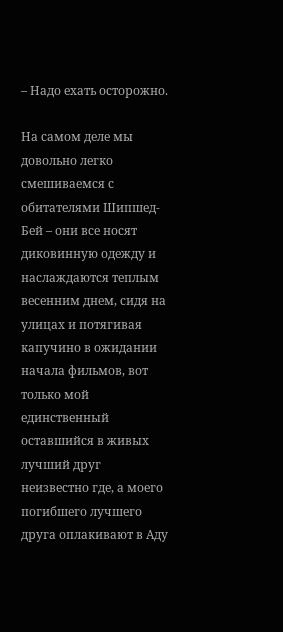– Надо ехать осторожно.

На самом деле мы довольно легко смешиваемся с обитателями Шипшед-Бей – они все носят диковинную одежду и наслаждаются теплым весенним днем, сидя на улицах и потягивая капучино в ожидании начала фильмов, вот только мой единственный оставшийся в живых лучший друг неизвестно где, а моего погибшего лучшего друга оплакивают в Аду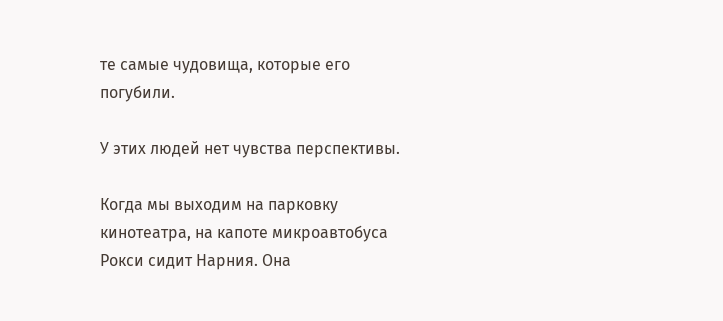те самые чудовища, которые его погубили.

У этих людей нет чувства перспективы.

Когда мы выходим на парковку кинотеатра, на капоте микроавтобуса Рокси сидит Нарния. Она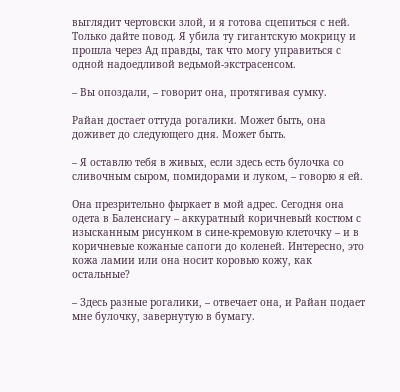выглядит чертовски злой, и я готова сцепиться с ней. Только дайте повод. Я убила ту гигантскую мокрицу и прошла через Ад правды, так что могу управиться с одной надоедливой ведьмой-экстрасенсом.

– Вы опоздали, – говорит она, протягивая сумку.

Райан достает оттуда рогалики. Может быть, она доживет до следующего дня. Может быть.

– Я оставлю тебя в живых, если здесь есть булочка со сливочным сыром, помидорами и луком, – говорю я ей.

Она презрительно фыркает в мой адрес. Сегодня она одета в Баленсиагу – аккуратный коричневый костюм с изысканным рисунком в сине-кремовую клеточку – и в коричневые кожаные сапоги до коленей. Интересно, это кожа ламии или она носит коровью кожу, как остальные?

– Здесь разные рогалики, – отвечает она, и Райан подает мне булочку, завернутую в бумагу.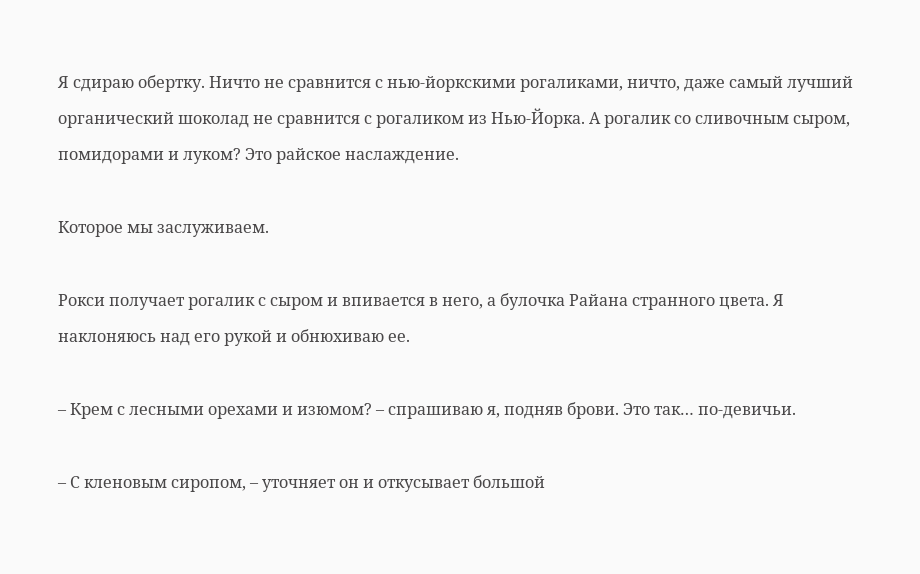Я сдираю обертку. Ничто не сравнится с нью-йоркскими рогаликами, ничто, даже самый лучший органический шоколад не сравнится с рогаликом из Нью-Йорка. А рогалик со сливочным сыром, помидорами и луком? Это райское наслаждение.

Которое мы заслуживаем.

Рокси получает рогалик с сыром и впивается в него, а булочка Райана странного цвета. Я наклоняюсь над его рукой и обнюхиваю ее.

– Крем с лесными орехами и изюмом? – спрашиваю я, подняв брови. Это так… по-девичьи.

– С кленовым сиропом, – уточняет он и откусывает большой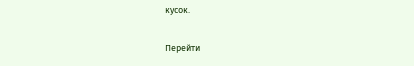кусок.

Перейти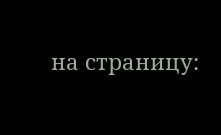на страницу: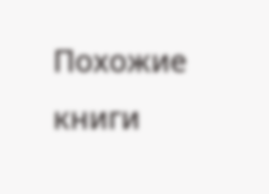Похожие книги